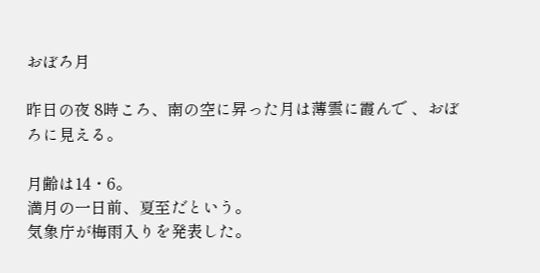おぼろ月

昨日の夜 8時ころ、南の空に昇った月は薄雲に霞んで 、おぼろに見える。

月齢は14・6。
満月の一日前、夏至だという。
気象庁が梅雨入りを発表した。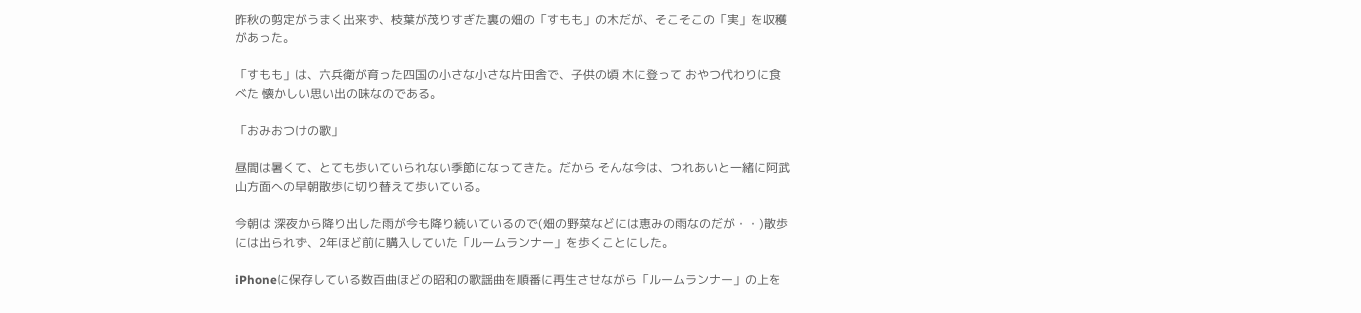昨秋の剪定がうまく出来ず、枝葉が茂りすぎた裏の畑の「すもも」の木だが、そこそこの「実」を収穫があった。

「すもも」は、六兵衛が育った四国の小さな小さな片田舎で、子供の頃 木に登って おやつ代わりに食べた 懐かしい思い出の味なのである。

「おみおつけの歌」

昼間は暑くて、とても歩いていられない季節になってきた。だから そんな今は、つれあいと一緒に阿武山方面への早朝散歩に切り替えて歩いている。

今朝は 深夜から降り出した雨が今も降り続いているので(畑の野菜などには恵みの雨なのだが・・)散歩には出られず、2年ほど前に購入していた「ルームランナー」を歩くことにした。

iPhoneに保存している数百曲ほどの昭和の歌謡曲を順番に再生させながら「ルームランナー」の上を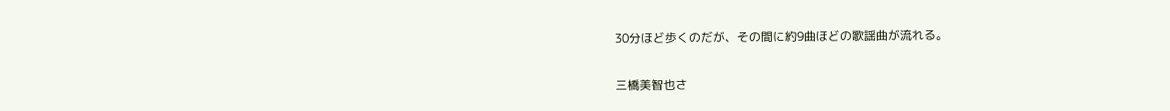30分ほど歩くのだが、その間に約9曲ほどの歌謡曲が流れる。

三橋美智也さ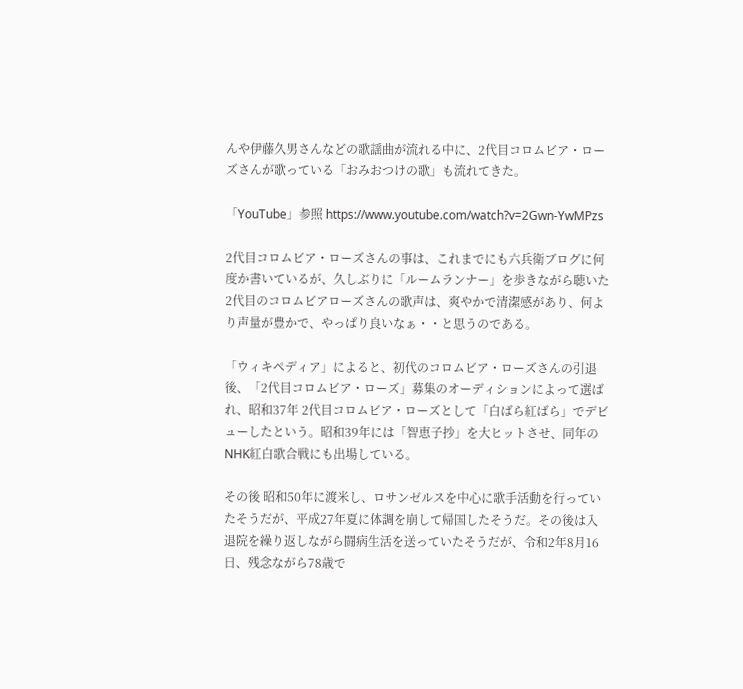んや伊藤久男さんなどの歌謡曲が流れる中に、2代目コロムビア・ローズさんが歌っている「おみおつけの歌」も流れてきた。

「YouTube」参照 https://www.youtube.com/watch?v=2Gwn-YwMPzs

2代目コロムビア・ローズさんの事は、これまでにも六兵衛ブログに何度か書いているが、久しぶりに「ルームランナー」を歩きながら聴いた2代目のコロムビアローズさんの歌声は、爽やかで清潔感があり、何より声量が豊かで、やっぱり良いなぁ・・と思うのである。

「ウィキペディア」によると、初代のコロムビア・ローズさんの引退後、「2代目コロムビア・ローズ」募集のオーディションによって選ばれ、昭和37年 2代目コロムビア・ローズとして「白ばら紅ばら」でデビューしたという。昭和39年には「智恵子抄」を大ヒットさせ、同年のNHK紅白歌合戦にも出場している。

その後 昭和50年に渡米し、ロサンゼルスを中心に歌手活動を行っていたそうだが、平成27年夏に体調を崩して帰国したそうだ。その後は入退院を繰り返しながら闘病生活を送っていたそうだが、令和2年8月16日、残念ながら78歳で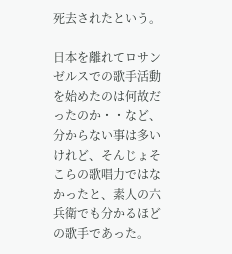死去されたという。

日本を離れてロサンゼルスでの歌手活動を始めたのは何故だったのか・・など、分からない事は多いけれど、そんじょそこらの歌唱力ではなかったと、素人の六兵衛でも分かるほどの歌手であった。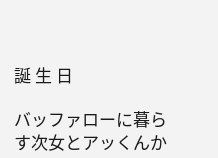誕 生 日

バッファローに暮らす次女とアッくんか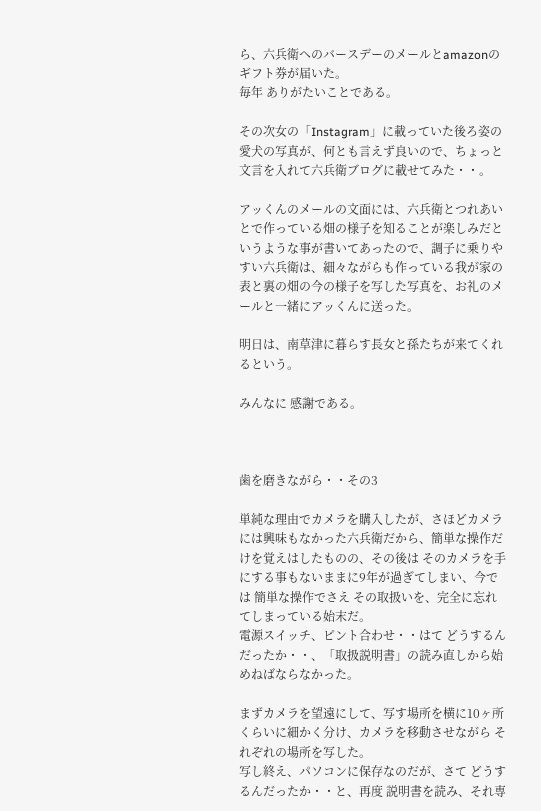ら、六兵衛へのバースデーのメールとamazonのギフト券が届いた。
毎年 ありがたいことである。

その次女の「Instagram」に載っていた後ろ姿の愛犬の写真が、何とも言えず良いので、ちょっと文言を入れて六兵衛ブログに載せてみた・・。

アッくんのメールの文面には、六兵衛とつれあいとで作っている畑の様子を知ることが楽しみだというような事が書いてあったので、調子に乗りやすい六兵衛は、細々ながらも作っている我が家の表と裏の畑の今の様子を写した写真を、お礼のメールと一緒にアッくんに送った。

明日は、南草津に暮らす長女と孫たちが来てくれるという。

みんなに 感謝である。



歯を磨きながら・・その3

単純な理由でカメラを購入したが、さほどカメラには興味もなかった六兵衛だから、簡単な操作だけを覚えはしたものの、その後は そのカメラを手にする事もないままに9年が過ぎてしまい、今では 簡単な操作でさえ その取扱いを、完全に忘れてしまっている始末だ。
電源スイッチ、ピント合わせ・・はて どうするんだったか・・、「取扱説明書」の読み直しから始めねばならなかった。

まずカメラを望遠にして、写す場所を横に10ヶ所くらいに細かく分け、カメラを移動させながら それぞれの場所を写した。
写し終え、パソコンに保存なのだが、さて どうするんだったか・・と、再度 説明書を読み、それ専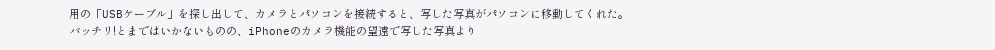用の「USBケーブル」を探し出して、カメラとパソコンを接続すると、写した写真がパソコンに移動してくれた。
バッチリ!とまではいかないものの、iPhoneのカメラ機能の望遠で写した写真より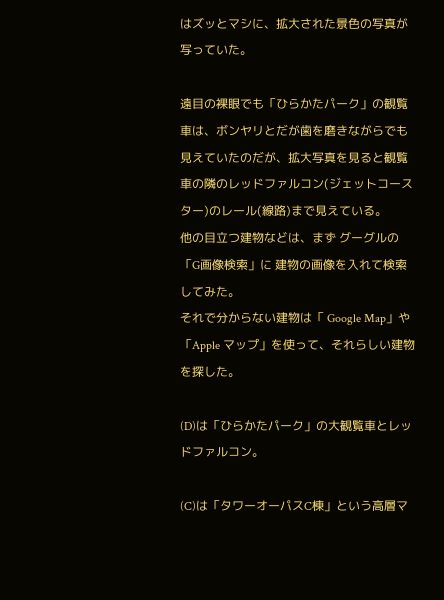はズッとマシに、拡大された景色の写真が写っていた。

遠目の裸眼でも「ひらかたパーク」の観覧車は、ボンヤリとだが歯を磨きながらでも見えていたのだが、拡大写真を見ると観覧車の隣のレッドファルコン(ジェットコースター)のレール(線路)まで見えている。
他の目立つ建物などは、まず グーグルの「G画像検索」に 建物の画像を入れて検索してみた。
それで分からない建物は「 Google Map」や「Apple マップ」を使って、それらしい建物を探した。

(D)は「ひらかたパーク」の大観覧車とレッドファルコン。

(C)は「タワーオーパスC棟」という高層マ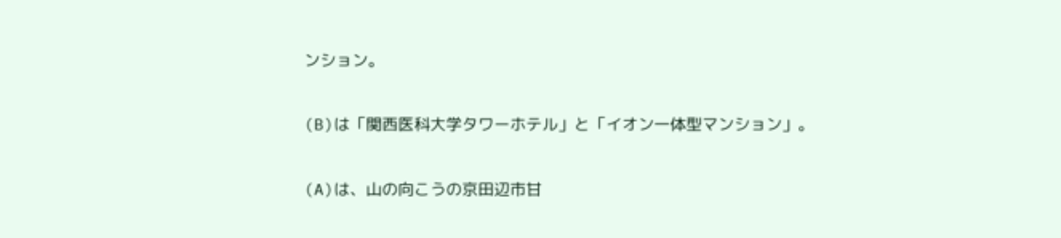ンション。

(B)は「関西医科大学タワーホテル」と「イオン一体型マンション」。

(A)は、山の向こうの京田辺市甘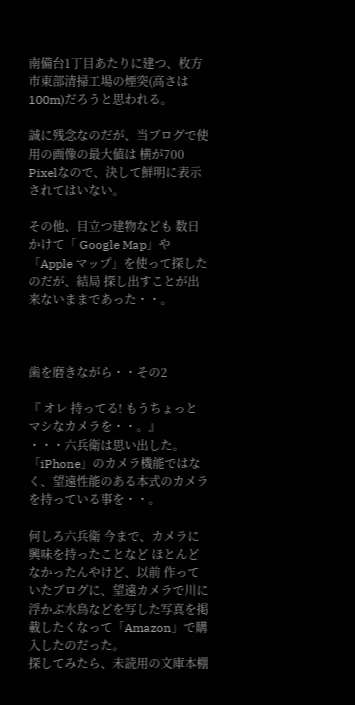南備台1丁目あたりに建つ、枚方市東部清掃工場の煙突(高さは100m)だろうと思われる。

誠に残念なのだが、当ブログで使用の画像の最大値は 横が700 Pixelなので、決して鮮明に表示されてはいない。

その他、目立つ建物なども 数日かけて「 Google Map」や「Apple マップ」を使って探したのだが、結局 探し出すことが出来ないままであった・・。



歯を磨きながら・・その2

『 オレ 持ってる! もうちょっと マシなカメラを・・。』
・・・六兵衛は思い出した。
「iPhone」のカメラ機能ではなく、望遠性能のある本式のカメラを持っている事を・・。

何しろ六兵衛 今まで、カメラに興味を持ったことなど ほとんどなかったんやけど、以前 作っていたブログに、望遠カメラで川に浮かぶ水鳥などを写した写真を掲載したくなって「Amazon」で購入したのだった。
探してみたら、未読用の文庫本棚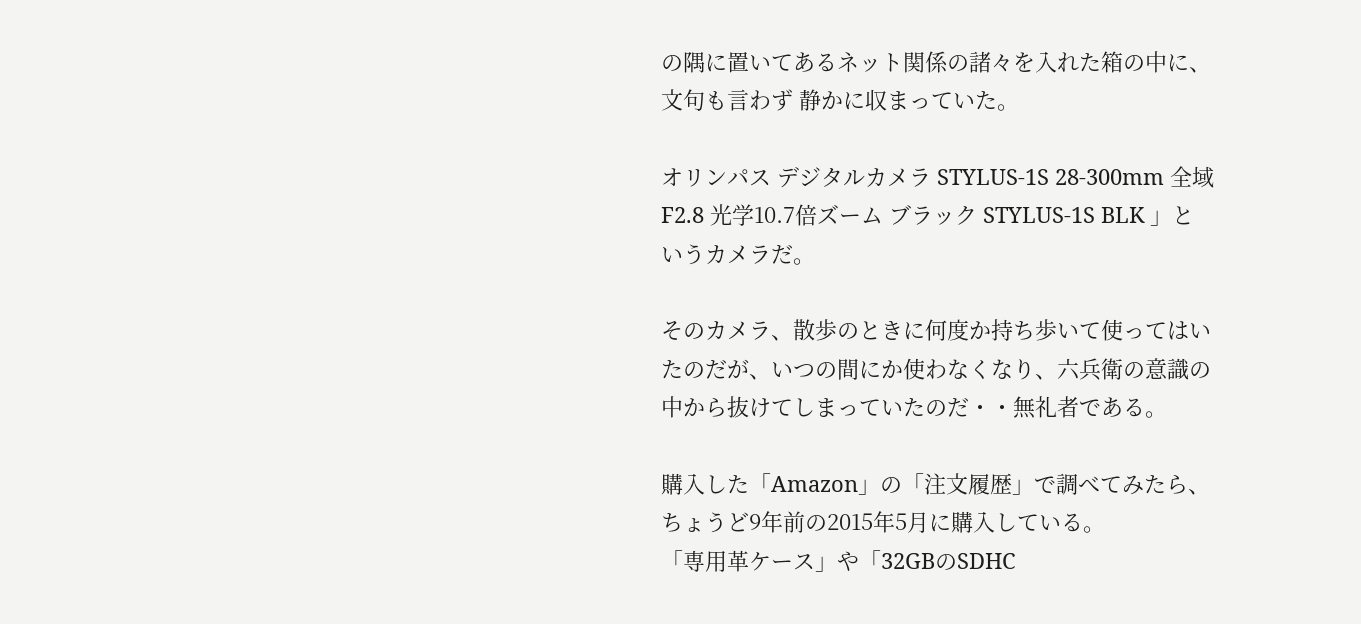の隅に置いてあるネット関係の諸々を入れた箱の中に、文句も言わず 静かに収まっていた。

オリンパス デジタルカメラ STYLUS-1S 28-300mm 全域F2.8 光学10.7倍ズーム ブラック STYLUS-1S BLK 」というカメラだ。

そのカメラ、散歩のときに何度か持ち歩いて使ってはいたのだが、いつの間にか使わなくなり、六兵衛の意識の中から抜けてしまっていたのだ・・無礼者である。

購入した「Amazon」の「注文履歴」で調べてみたら、ちょうど9年前の2015年5月に購入している。
「専用革ケース」や「32GBのSDHC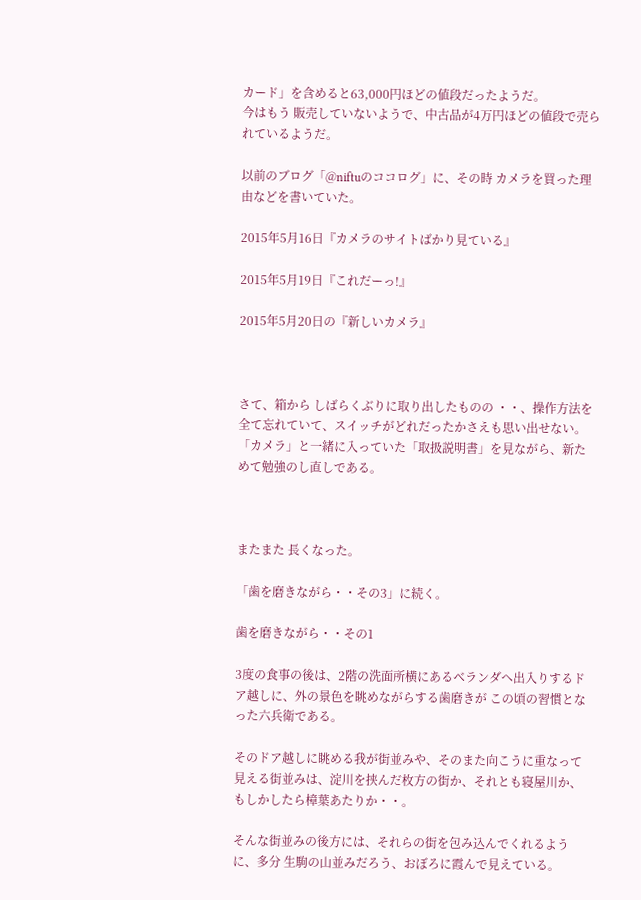カード」を含めると63,000円ほどの値段だったようだ。
今はもう 販売していないようで、中古品が4万円ほどの値段で売られているようだ。

以前のブログ「@niftuのココログ」に、その時 カメラを買った理由などを書いていた。

2015年5月16日『カメラのサイトばかり見ている』

2015年5月19日『これだーっ!』

2015年5月20日の『新しいカメラ』



さて、箱から しばらくぶりに取り出したものの ・・、操作方法を全て忘れていて、スイッチがどれだったかさえも思い出せない。
「カメラ」と一緒に入っていた「取扱説明書」を見ながら、新ためて勉強のし直しである。



またまた 長くなった。

「歯を磨きながら・・その3」に続く。

歯を磨きながら・・その1

3度の食事の後は、2階の洗面所横にあるベランダへ出入りするドア越しに、外の景色を眺めながらする歯磨きが この頃の習慣となった六兵衛である。

そのドア越しに眺める我が街並みや、そのまた向こうに重なって見える街並みは、淀川を挟んだ枚方の街か、それとも寝屋川か、もしかしたら樟葉あたりか・・。

そんな街並みの後方には、それらの街を包み込んでくれるように、多分 生駒の山並みだろう、おぼろに霞んで見えている。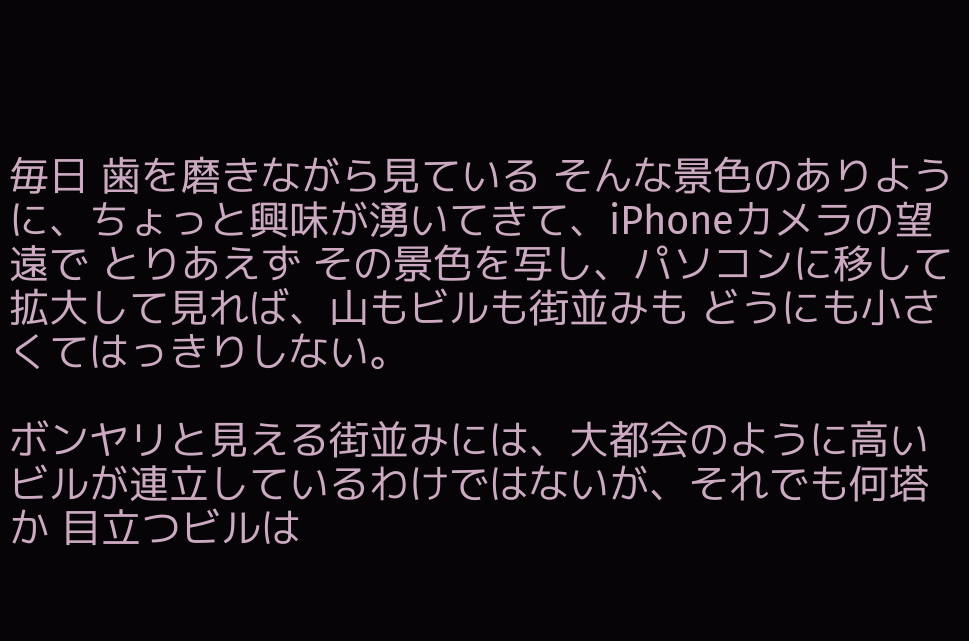毎日 歯を磨きながら見ている そんな景色のありように、ちょっと興味が湧いてきて、iPhoneカメラの望遠で とりあえず その景色を写し、パソコンに移して拡大して見れば、山もビルも街並みも どうにも小さくてはっきりしない。

ボンヤリと見える街並みには、大都会のように高いビルが連立しているわけではないが、それでも何塔か 目立つビルは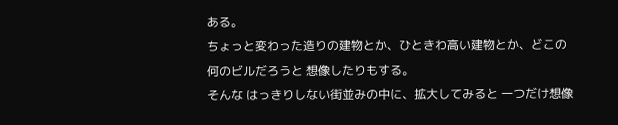ある。
ちょっと変わった造りの建物とか、ひときわ高い建物とか、どこの何のビルだろうと 想像したりもする。
そんな はっきりしない街並みの中に、拡大してみると 一つだけ想像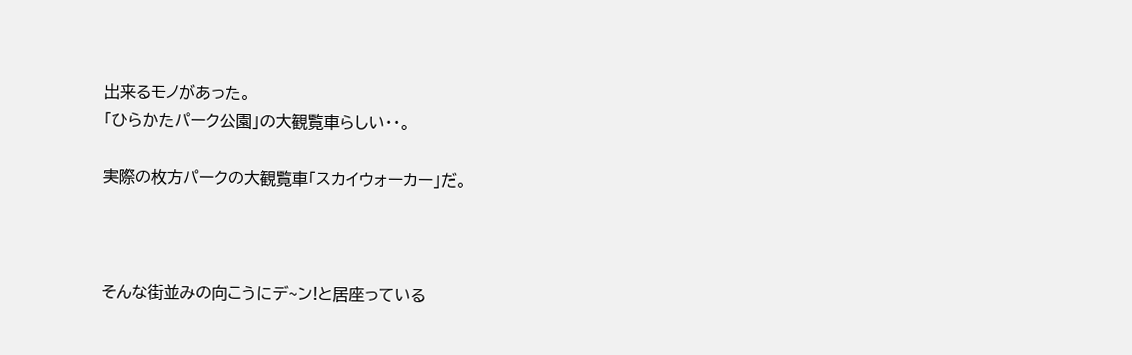出来るモノがあった。
「ひらかたパーク公園」の大観覧車らしい・・。

実際の枚方パークの大観覧車「スカイウォーカー」だ。



そんな街並みの向こうにデ~ン!と居座っている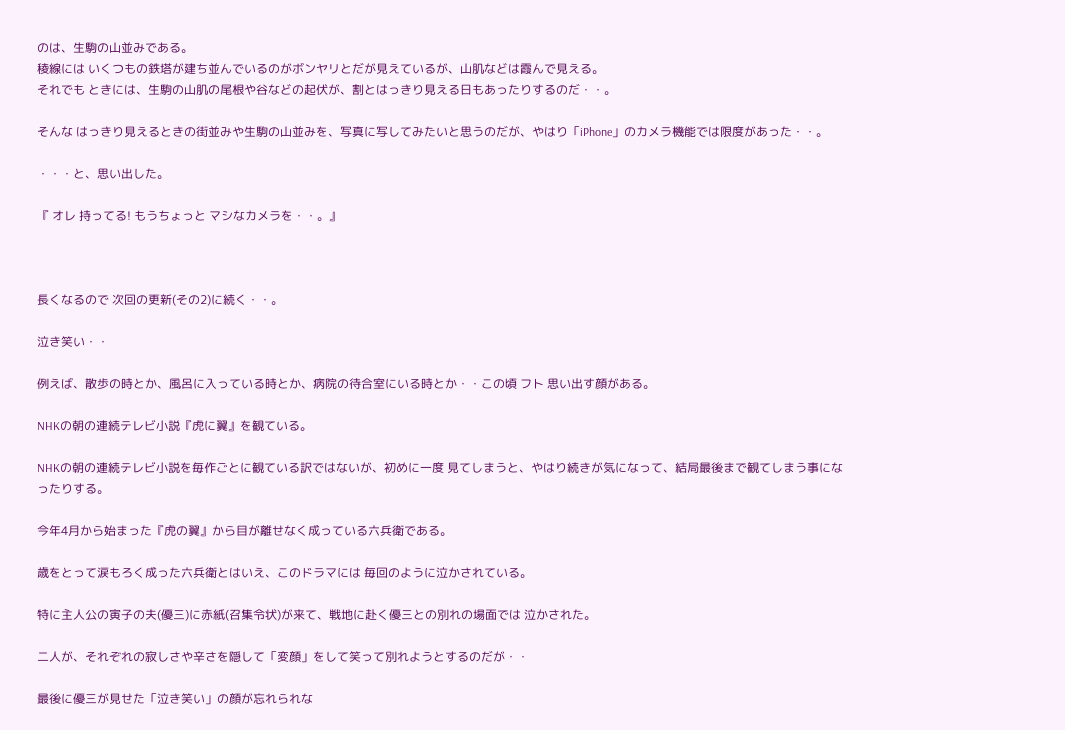のは、生駒の山並みである。
稜線には いくつもの鉄塔が建ち並んでいるのがボンヤリとだが見えているが、山肌などは霞んで見える。
それでも ときには、生駒の山肌の尾根や谷などの起伏が、割とはっきり見える日もあったりするのだ・・。

そんな はっきり見えるときの街並みや生駒の山並みを、写真に写してみたいと思うのだが、やはり「iPhone」のカメラ機能では限度があった・・。

・・・と、思い出した。

『 オレ 持ってる! もうちょっと マシなカメラを・・。』



長くなるので 次回の更新(その2)に続く・・。

泣き笑い・・

例えば、散歩の時とか、風呂に入っている時とか、病院の待合室にいる時とか・・この頃 フト 思い出す顔がある。

NHKの朝の連続テレビ小説『虎に翼』を観ている。

NHKの朝の連続テレビ小説を毎作ごとに観ている訳ではないが、初めに一度 見てしまうと、やはり続きが気になって、結局最後まで観てしまう事になったりする。

今年4月から始まった『虎の翼』から目が離せなく成っている六兵衛である。

歳をとって涙もろく成った六兵衛とはいえ、このドラマには 毎回のように泣かされている。

特に主人公の寅子の夫(優三)に赤紙(召集令状)が来て、戦地に赴く優三との別れの場面では 泣かされた。

二人が、それぞれの寂しさや辛さを隠して「変顔」をして笑って別れようとするのだが・・

最後に優三が見せた「泣き笑い」の顔が忘れられな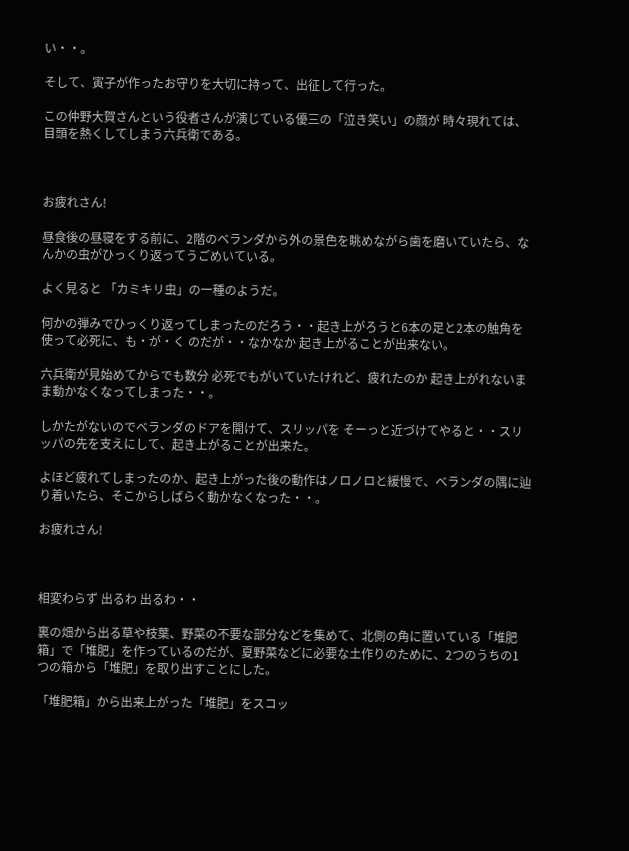い・・。

そして、寅子が作ったお守りを大切に持って、出征して行った。

この仲野大賀さんという役者さんが演じている優三の「泣き笑い」の顔が 時々現れては、目頭を熱くしてしまう六兵衛である。



お疲れさん!

昼食後の昼寝をする前に、2階のベランダから外の景色を眺めながら歯を磨いていたら、なんかの虫がひっくり返ってうごめいている。

よく見ると 「カミキリ虫」の一種のようだ。

何かの弾みでひっくり返ってしまったのだろう・・起き上がろうと6本の足と2本の触角を使って必死に、も・が・く のだが・・なかなか 起き上がることが出来ない。

六兵衛が見始めてからでも数分 必死でもがいていたけれど、疲れたのか 起き上がれないまま動かなくなってしまった・・。

しかたがないのでベランダのドアを開けて、スリッパを そーっと近づけてやると・・スリッパの先を支えにして、起き上がることが出来た。

よほど疲れてしまったのか、起き上がった後の動作はノロノロと緩慢で、ベランダの隅に辿り着いたら、そこからしばらく動かなくなった・・。

お疲れさん!



相変わらず 出るわ 出るわ・・

裏の畑から出る草や枝葉、野菜の不要な部分などを集めて、北側の角に置いている「堆肥箱」で「堆肥」を作っているのだが、夏野菜などに必要な土作りのために、2つのうちの1つの箱から「堆肥」を取り出すことにした。

「堆肥箱」から出来上がった「堆肥」をスコッ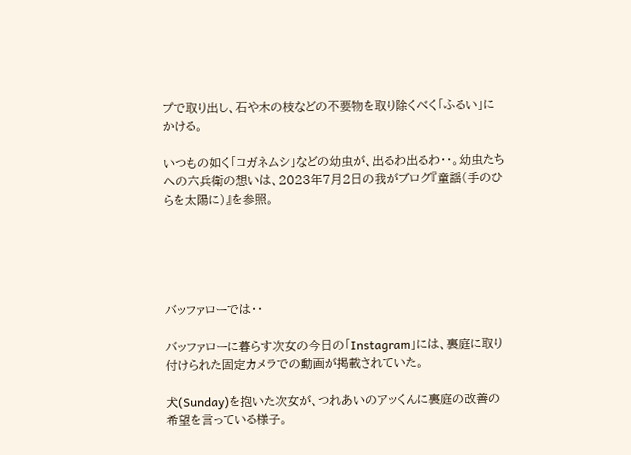プで取り出し、石や木の枝などの不要物を取り除くべく「ふるい」にかける。

いつもの如く「コガネムシ」などの幼虫が、出るわ出るわ・・。幼虫たちへの六兵衛の想いは、2023年7月2日の我がブログ『童謡(手のひらを太陽に)』を参照。





バッファローでは・・

バッファローに暮らす次女の今日の「Instagram」には、裏庭に取り付けられた固定カメラでの動画が掲載されていた。

犬(Sunday)を抱いた次女が、つれあいのアッくんに裏庭の改善の希望を言っている様子。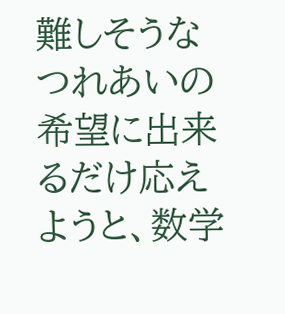難しそうな つれあいの希望に出来るだけ応えようと、数学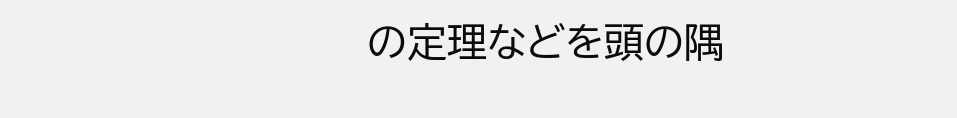の定理などを頭の隅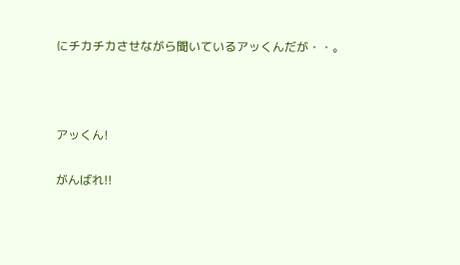にチカチカさせながら聞いているアッくんだが・・。



アッくん!

がんばれ!!